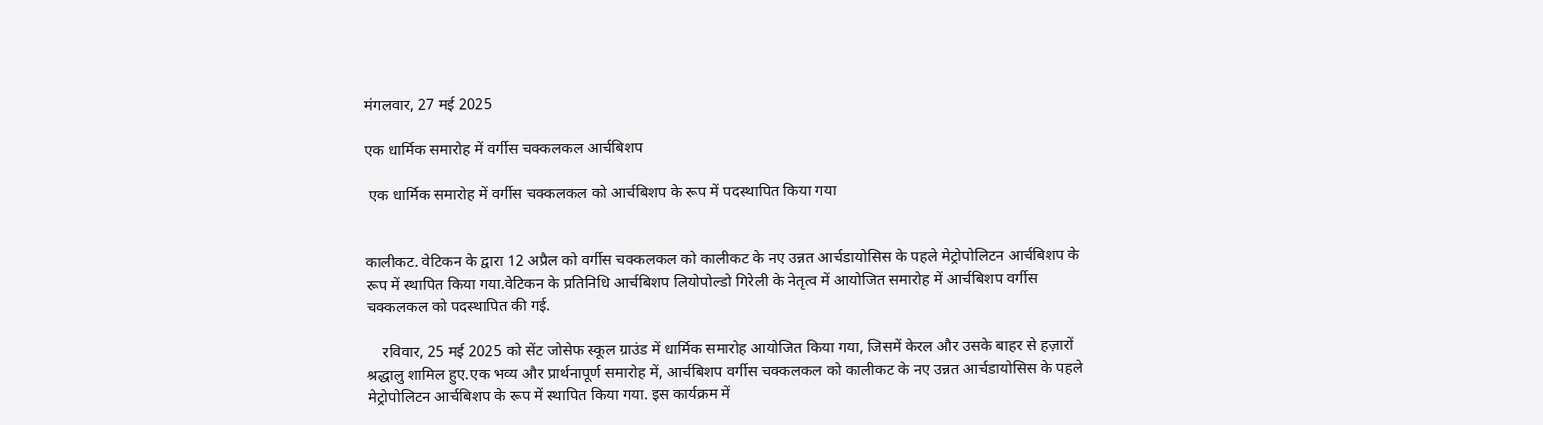मंगलवार, 27 मई 2025

एक धार्मिक समारोह में वर्गीस चक्कलकल आर्चबिशप

 एक धार्मिक समारोह में वर्गीस चक्कलकल को आर्चबिशप के रूप में पदस्थापित किया गया


कालीकट. वेटिकन के द्वारा 12 अप्रैल को वर्गीस चक्कलकल को कालीकट के नए उन्नत आर्चडायोसिस के पहले मेट्रोपोलिटन आर्चबिशप के रूप में स्थापित किया गया.वेटिकन के प्रतिनिधि आर्चबिशप लियोपोल्डो गिरेली के नेतृत्व में आयोजित समारोह में आर्चबिशप वर्गीस चक्कलकल को पदस्थापित की गई.

    रविवार, 25 मई 2025 को सेंट जोसेफ स्कूल ग्राउंड में धार्मिक समारोह आयोजित किया गया, जिसमें केरल और उसके बाहर से हज़ारों श्रद्धालु शामिल हुए.एक भव्य और प्रार्थनापूर्ण समारोह में, आर्चबिशप वर्गीस चक्कलकल को कालीकट के नए उन्नत आर्चडायोसिस के पहले मेट्रोपोलिटन आर्चबिशप के रूप में स्थापित किया गया. इस कार्यक्रम में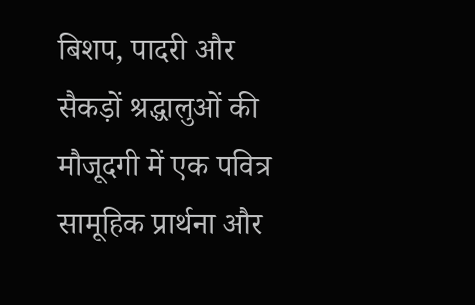बिशप, पादरी और सैकड़ों श्रद्धालुओं की मौजूदगी में एक पवित्र सामूहिक प्रार्थना और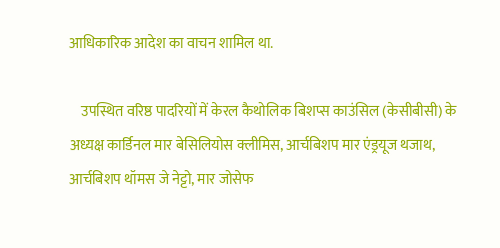आधिकारिक आदेश का वाचन शामिल था.

    उपस्थित वरिष्ठ पादरियों में केरल कैथोलिक बिशप्स काउंसिल (केसीबीसी) के अध्यक्ष कार्डिनल मार बेसिलियोस क्लीमिस, आर्चबिशप मार एंड्रयूज थजाथ, आर्चबिशप थॉमस जे नेट्टो, मार जोसेफ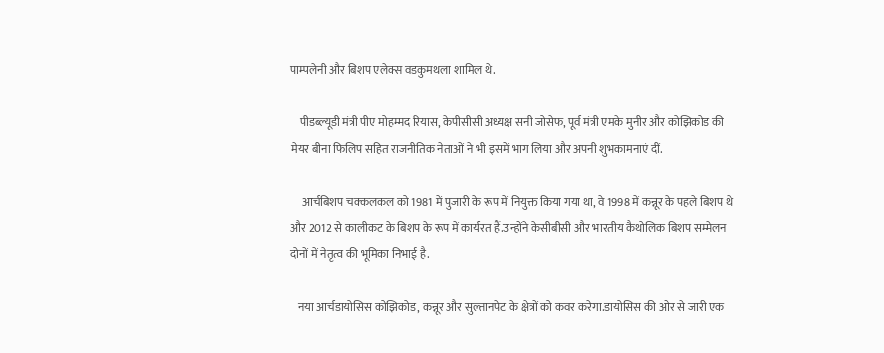पाम्पलेनी और बिशप एलेक्स वडकुमथला शामिल थे.

    पीडब्ल्यूडी मंत्री पीए मोहम्मद रियास, केपीसीसी अध्यक्ष सनी जोसेफ, पूर्व मंत्री एमके मुनीर और कोझिकोड की मेयर बीना फिलिप सहित राजनीतिक नेताओं ने भी इसमें भाग लिया और अपनी शुभकामनाएं दीं.

     आर्चबिशप चक्कलकल को 1981 में पुजारी के रूप में नियुक्त किया गया था, वे 1998 में कन्नूर के पहले बिशप थे और 2012 से कालीकट के बिशप के रूप में कार्यरत हैं.उन्होंने केसीबीसी और भारतीय कैथोलिक बिशप सम्मेलन दोनों में नेतृत्व की भूमिका निभाई है.

   नया आर्चडायोसिस कोझिकोड, कन्नूर और सुल्तानपेट के क्षेत्रों को कवर करेगा.डायोसिस की ओर से जारी एक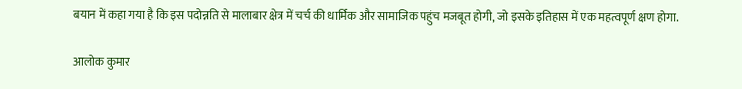बयान में कहा गया है कि इस पदोन्नति से मालाबार क्षेत्र में चर्च की धार्मिक और सामाजिक पहुंच मजबूत होगी, जो इसके इतिहास में एक महत्वपूर्ण क्षण होगा.

आलोक कुमार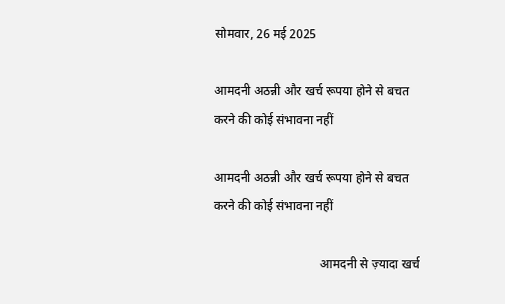सोमवार, 26 मई 2025

आमदनी अठन्नी और खर्च रूपया होने से बचत करने की कोई संभावना नहीं

आमदनी अठन्नी और खर्च रूपया होने से बचत करने की कोई संभावना नहीं

                                  आमदनी से ज़्यादा खर्च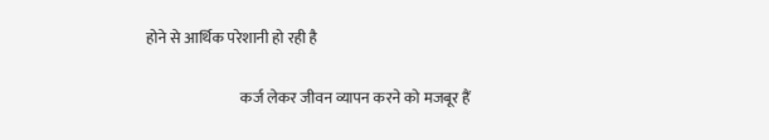होने से आर्थिक परेशानी हो रही है

                               कर्ज लेकर जीवन व्यापन करने को मजबूर हैं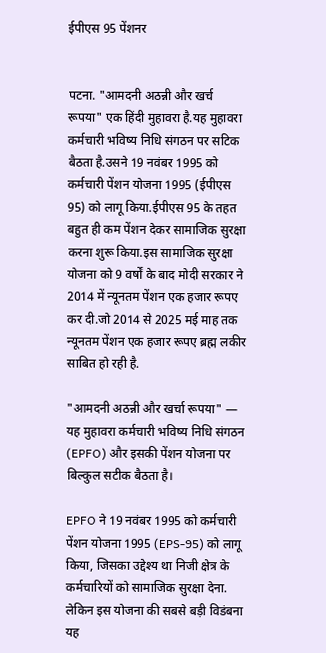ईपीएस 95 पेंशनर


पटना. "आमदनी अठन्नी और खर्च रूपया" एक हिंदी मुहावरा है.यह मुहावरा कर्मचारी भविष्य निधि संगठन पर सटिक बैठता है.उसने 19 नवंबर 1995 को कर्मचारी पेंशन योजना 1995 (ईपीएस 95) को लागू किया.ईपीएस 95 के तहत बहुत ही कम पेंशन देकर सामाजिक सुरक्षा करना शुरू किया.इस सामाजिक सुरक्षा योजना को 9 वर्षों के बाद मोदी सरकार ने 2014 में न्यूनतम पेंशन एक हजार रूपए कर दी.जो 2014 से 2025 मई माह तक न्यूनतम पेंशन एक हजार रूपए ब्रह्म लकीर साबित हो रही है.

"आमदनी अठन्नी और खर्चा रूपया" — यह मुहावरा कर्मचारी भविष्य निधि संगठन (EPFO) और इसकी पेंशन योजना पर बिल्कुल सटीक बैठता है।

EPFO ने 19 नवंबर 1995 को कर्मचारी पेंशन योजना 1995 (EPS-95) को लागू किया, जिसका उद्देश्य था निजी क्षेत्र के कर्मचारियों को सामाजिक सुरक्षा देना. लेकिन इस योजना की सबसे बड़ी विडंबना यह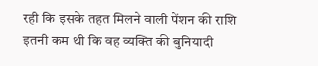रही कि इसके तहत मिलने वाली पेंशन की राशि इतनी कम थी कि वह व्यक्ति की बुनियादी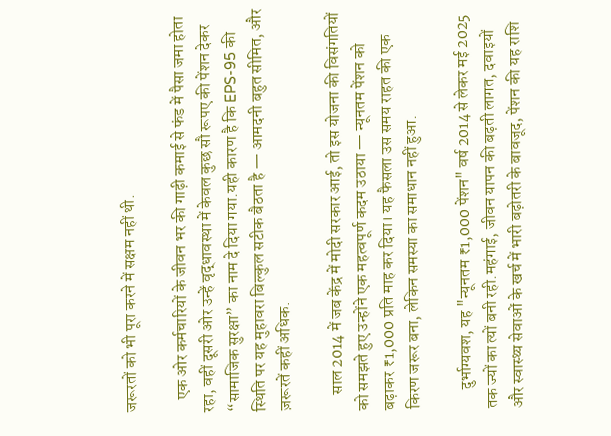जरूरतों को भी पूरा करने में सक्षम नहीं थी.

    एक ओर कर्मचारियों के जीवन भर की गाढ़ी कमाई से फंड में पैसा जमा होता रहा, वहीं दूसरी ओर उन्हें वृद्धावस्था में केवल कुछ सौ रूपए की पेंशन देकर “सामाजिक सुरक्षा” का नाम दे दिया गया.यही कारण है कि EPS-95 की स्थिति पर यह मुहावरा बिल्कुल सटीक बैठता है — आमदनी बहुत सीमित, और ज़रूरतें कहीं अधिक.

     साल 2014 में जब केंद्र में मोदी सरकार आई, तो इस योजना की विसंगतियों को समझते हुए उन्होंने एक महत्वपूर्ण कदम उठाया — न्यूनतम पेंशन को बढ़ाकर ₹1,000 प्रति माह कर दिया। यह फैसला उस समय राहत की एक किरण जरूर बना, लेकिन समस्या का समाधान नहीं हुआ.

      दुर्भाग्यवश, यह "न्यूनतम ₹1,000 पेंशन" वर्ष 2014 से लेकर मई 2025 तक ज्यों का त्यों बनी रही.महंगाई, जीवन यापन की बढ़ती लागत, दवाइयों और स्वास्थ्य सेवाओं के खर्च में भारी बढ़ोतरी के बावजूद, पेंशन की यह राशि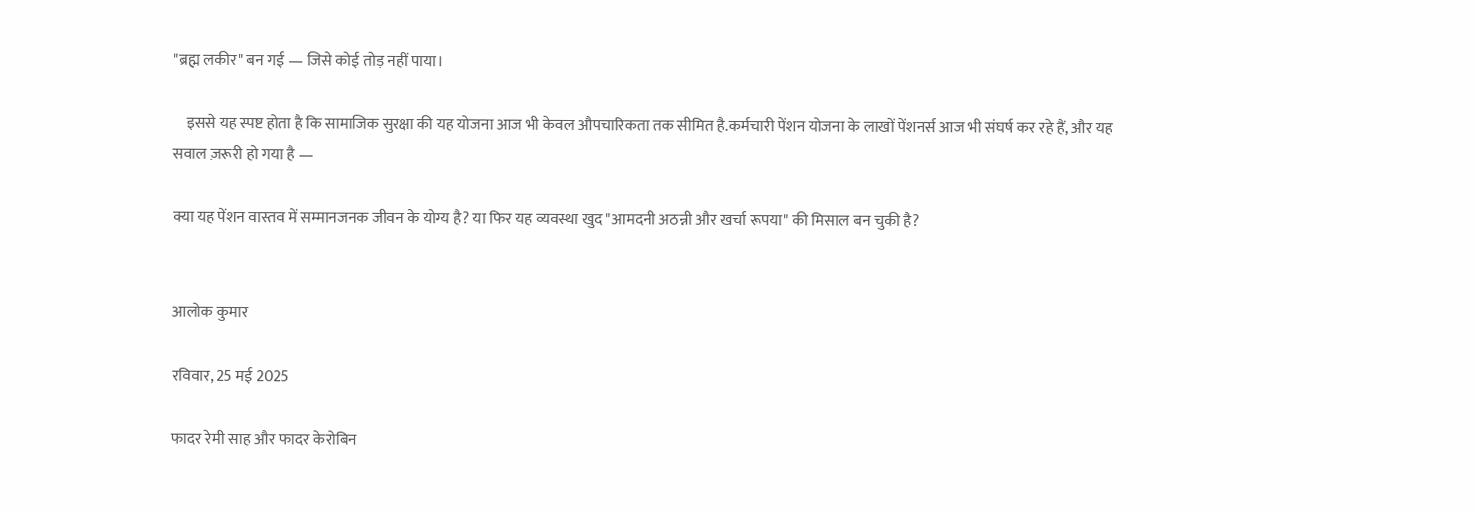"ब्रह्म लकीर" बन गई — जिसे कोई तोड़ नहीं पाया।

    इससे यह स्पष्ट होता है कि सामाजिक सुरक्षा की यह योजना आज भी केवल औपचारिकता तक सीमित है.कर्मचारी पेंशन योजना के लाखों पेंशनर्स आज भी संघर्ष कर रहे हैं, और यह सवाल ज़रूरी हो गया है —

क्या यह पेंशन वास्तव में सम्मानजनक जीवन के योग्य है? या फिर यह व्यवस्था खुद "आमदनी अठन्नी और खर्चा रूपया" की मिसाल बन चुकी है?


आलोक कुमार

रविवार, 25 मई 2025

फादर रेमी साह और फादर केरोबिन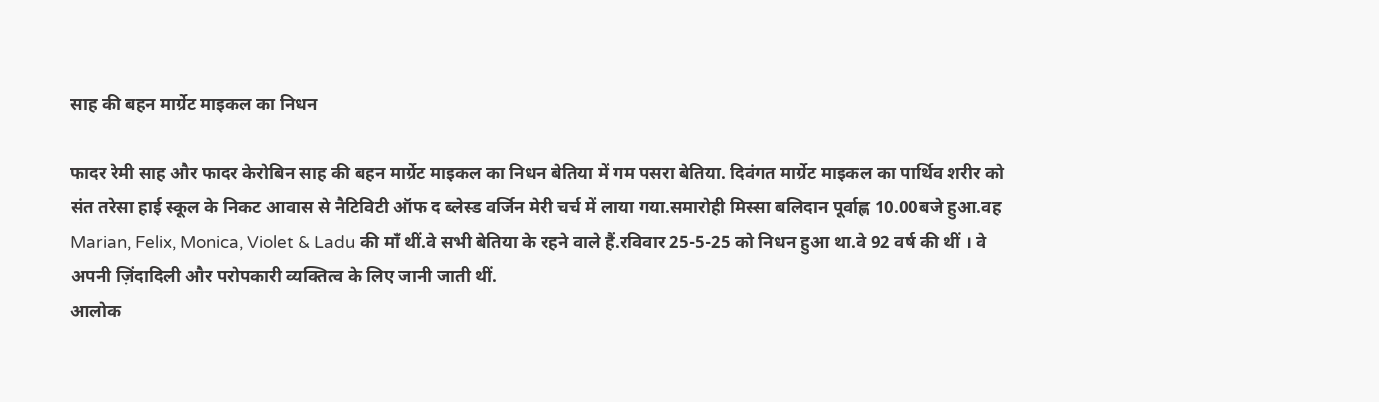साह की बहन मार्ग्रेट माइकल का निधन

फादर रेमी साह और फादर केरोबिन साह की बहन मार्ग्रेट माइकल का निधन बेतिया में गम पसरा बेतिया. दिवंगत मार्ग्रेट माइकल का पार्थिव शरीर को संत तरेसा हाई स्कूल के निकट आवास से नैटिविटी ऑफ द ब्लेस्ड वर्जिन मेरी चर्च में लाया गया.समारोही मिस्सा बलिदान पूर्वाह्ण 10.00बजे हुआ.वह Marian, Felix, Monica, Violet & Ladu की माँ थीं.वे सभी बेतिया के रहने वाले हैं.रविवार 25-5-25 को निधन हुआ था.वे 92 वर्ष की थीं । वे अपनी ज़िंदादिली और परोपकारी व्यक्तित्व के लिए जानी जाती थीं.
आलोक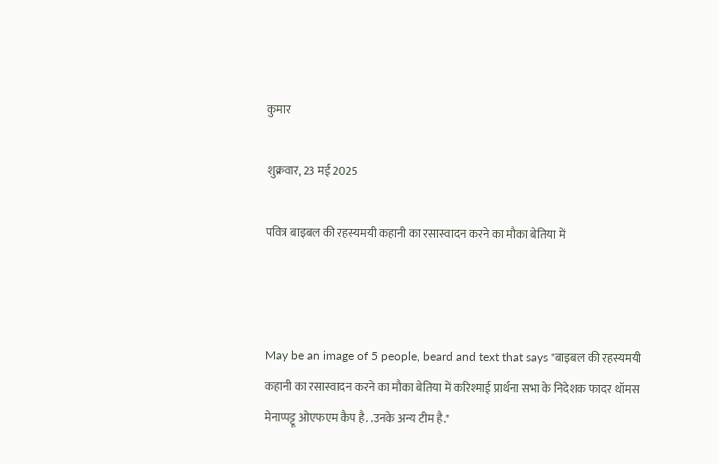कुमार

शुक्रवार, 23 मई 2025

पवित्र बाइबल की रहस्यमयी कहानी का रसास्वादन करने का मौका बेतिया में



May be an image of 5 people, beard and text that says "बाइबल की रहस्यमयी कहानी का रसास्वादन करने का मौका बेतिया में करिश्माई प्रार्थना सभा के निदेशक फादर थॉमस मेनाप्पट्टू ओएफएम कैप है. .उनके अन्य टीम है."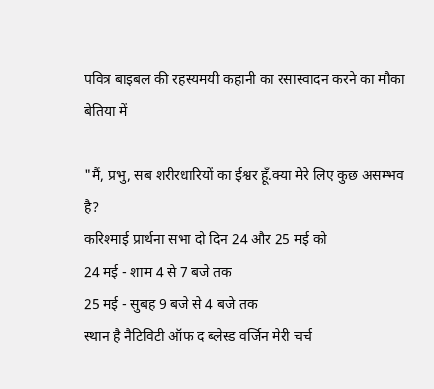पवित्र बाइबल की रहस्यमयी कहानी का रसास्वादन करने का मौका बेतिया में

"मैं, प्रभु, सब शरीरधारियों का ईश्वर हूँ.क्या मेरे लिए कुछ असम्भव है?
करिश्माई प्रार्थना सभा दो दिन 24 और 25 मई को
24 मई - शाम 4 से 7 बजे तक
25 मई - सुबह 9 बजे से 4 बजे तक
स्थान है नैटिविटी ऑफ द ब्लेस्ड वर्जिन मेरी चर्च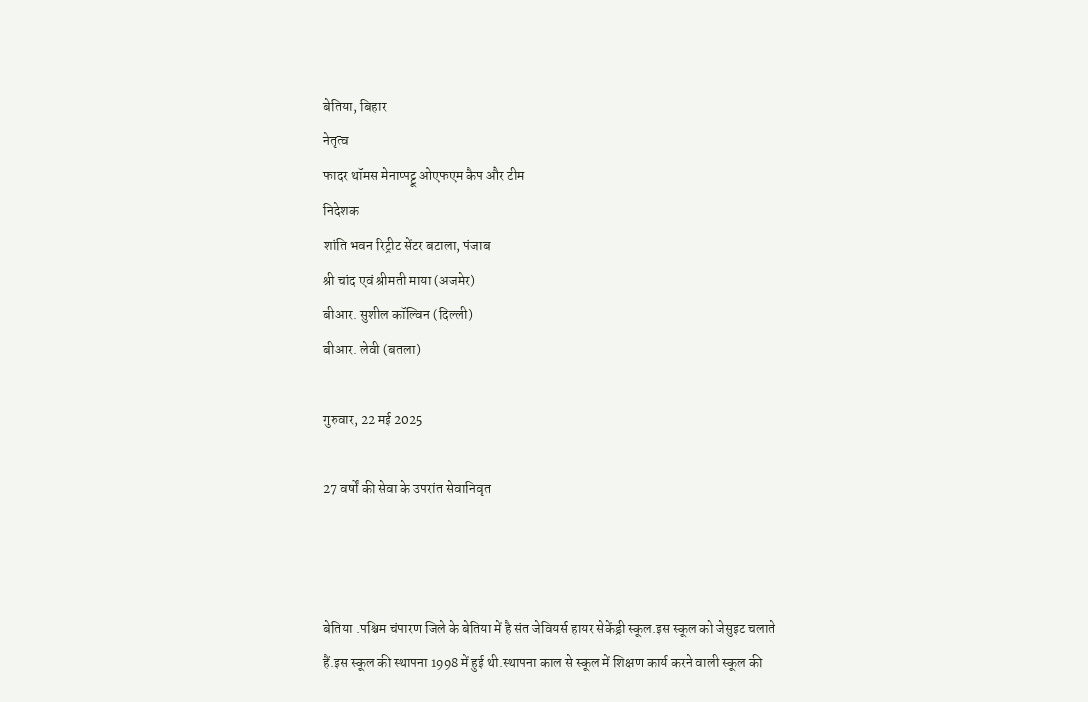बेतिया, बिहार
नेतृत्व
फादर थॉमस मेनाप्पट्टू ओएफएम कैप और टीम
निदेशक
शांति भवन रिट्रीट सेंटर बटाला, पंजाब
श्री चांद एवं श्रीमती माया (अजमेर)
बीआर. सुशील कॉल्विन (दिल्ली)
बीआर. लेवी (बतला)

गुरुवार, 22 मई 2025

27 वर्षों की सेवा के उपरांत सेवानिवृत



बेतिया .पश्चिम चंपारण जिले के बेतिया में है संत जेवियर्स हायर सेकेंड्री स्कूल.इस स्कूल को जेसुइट चलाते हैं.इस स्कूल की स्थापना 1998 में हुई थी.स्थापना काल से स्कूल में शिक्षण कार्य करने वाली स्कूल की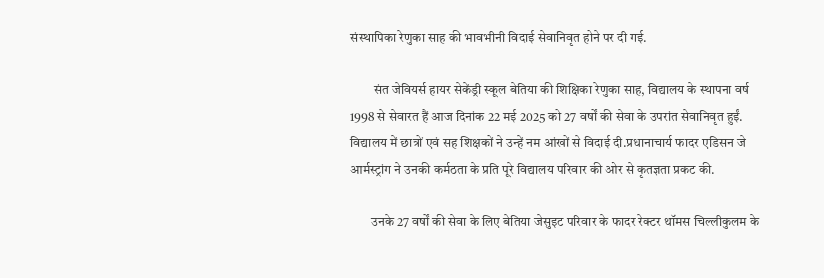संस्थापिका रेणुका साह की भावभीनी विदाई सेवानिवृत होने पर दी गई.

         संत जेवियर्स हायर सेकेंड्री स्कूल बेतिया की शिक्षिका रेणुका साह, विद्यालय के स्थापना वर्ष 1998 से सेवारत हैं आज दिनांक 22 मई 2025 को 27 वर्षों की सेवा के उपरांत सेवानिवृत हुईं. विद्यालय में छात्रों एवं सह शिक्षकों ने उन्हें नम आंखों से विदाई दी.प्रधानाचार्य फादर एडिसन जे आर्मस्ट्रांग ने उनकी कर्मठता के प्रति पूरे विद्यालय परिवार की ओर से कृतज्ञता प्रकट की.

        उनके 27 वर्षों की सेवा के लिए बेतिया जेसुइट परिवार के फादर रेक्टर थॉमस चिल्लीकुलम के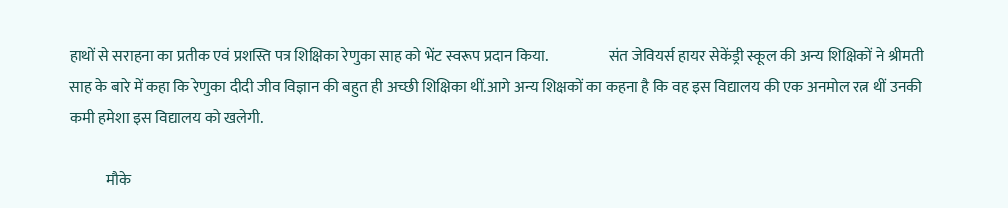हाथों से सराहना का प्रतीक एवं प्रशस्ति पत्र शिक्षिका रेणुका साह को भेंट स्वरूप प्रदान किया.                    संत जेवियर्स हायर सेकेंड्री स्कूल की अन्य शिक्षिकों ने श्रीमती साह के बारे में कहा कि रेणुका दीदी जीव विज्ञान की बहुत ही अच्छी शिक्षिका थीं.आगे अन्य शिक्षकों का कहना है कि वह इस विद्यालय की एक अनमोल रत्न थीं उनकी कमी हमेशा इस विद्यालय को खलेगी.

            मौके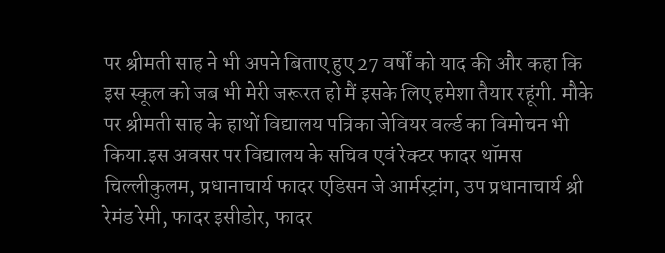पर श्रीमती साह ने भी अपने बिताए हुए 27 वर्षों को याद की और कहा कि इस स्कूल को जब भी मेरी जरूरत हो मैं इसके लिए हमेशा तैयार रहूंगी. मौके पर श्रीमती साह के हाथों विद्यालय पत्रिका जेवियर वर्ल्ड का विमोचन भी किया.इस अवसर पर विद्यालय के सचिव एवं रेक्टर फादर थॉमस चिल्लीकुलम, प्रधानाचार्य फादर एडिसन जे आर्मस्ट्रांग, उप प्रधानाचार्य श्री रेमंड रेमी, फादर इसीडोर, फादर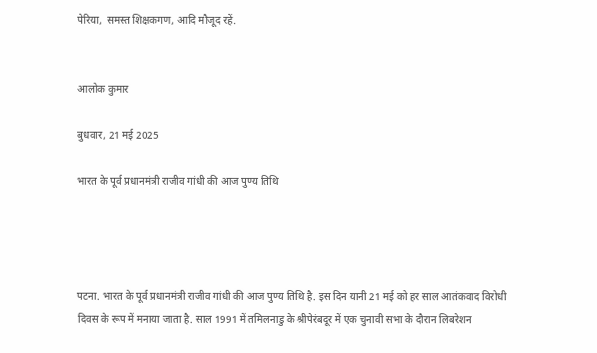पेरिया,  समस्त शिक्षकगण, आदि मौजूद रहें.


आलोक कुमार

बुधवार, 21 मई 2025

भारत के पूर्व प्रधानमंत्री राजीव गांधी की आज पुण्य तिथि




पटना. भारत के पूर्व प्रधानमंत्री राजीव गांधी की आज पुण्य तिथि है. इस दिन यानी 21 मई को हर साल आतंकवाद विरोधी दिवस के रूप में मनाया जाता है. साल 1991 में तमिलनाडु के श्रीपेरंबदूर में एक चुनावी सभा के दौरान लिबरेशन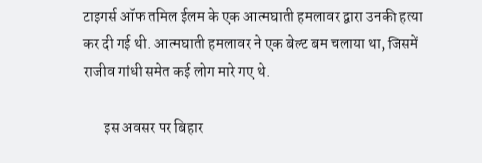टाइगर्स ऑफ तमिल ईलम के एक आत्मघाती हमलावर द्वारा उनकी हत्या कर दी गई थी. आत्मघाती हमलावर ने एक बेल्ट बम चलाया था, जिसमें राजीव गांधी समेत कई लोग मारे गए थे.

       इस अवसर पर बिहार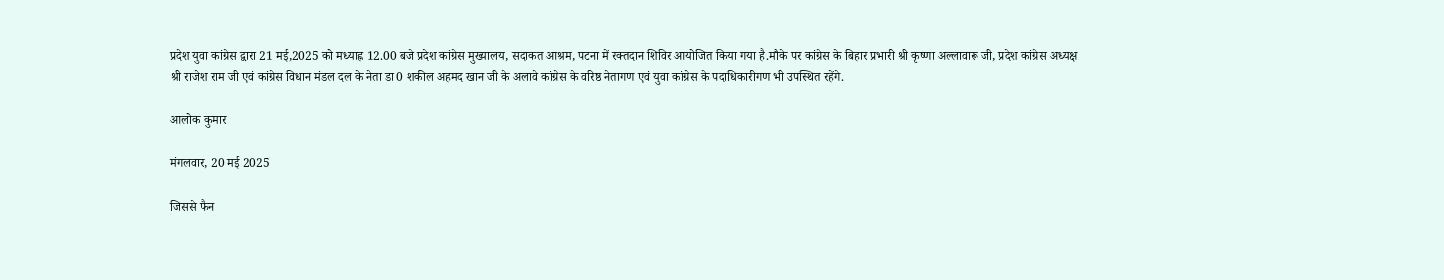प्रदेश युवा कांग्रेस द्वारा 21 मई,2025 को मध्याह्न 12.00 बजे प्रदेश कांग्रेस मुख्यालय, सदाकत आश्रम, पटना में रक्तदान शिविर आयोजित किया गया है.मौके पर कांग्रेस के बिहार प्रभारी श्री कृष्णा अल्लावारू जी, प्रदेश कांग्रेस अध्यक्ष श्री राजेश राम जी एवं कांग्रेस विधान मंडल दल के नेता डा0 शकील अहमद खान जी के अलावे कांग्रेस के वरिष्ठ नेतागण एवं युवा कांग्रेस के पदाधिकारीगण भी उपस्थित रहेंगे.

आलोक कुमार

मंगलवार, 20 मई 2025

जिससे फैन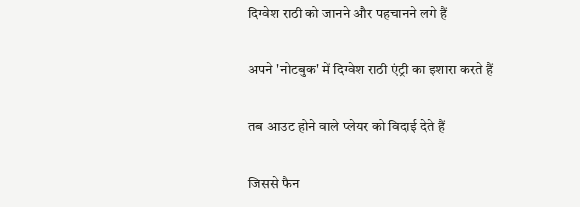दिग्वेश राठी को जानने और पहचानने लगे हैं

अपने 'नोटबुक' में दिग्वेश राठी एंट्री का इशारा करते हैं

तब आउट होने वाले प्लेयर को विदाई देते हैं

जिससे फैन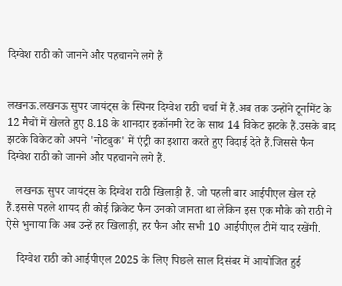दिग्वेश राठी को जानने और पहचानने लगे हैं


लखनऊ.लखनऊ सुपर जायंट्स के स्पिनर दिग्वेश राठी चर्चा में हैं.अब तक उन्होंने टूर्नामेंट के 12 मैचों में खेलते हुए 8.18 के शानदार इकॉनमी रेट के साथ 14 विकेट झटके हैं.उसके बाद झटके विकेट को अपने 'नोटबुक' में एंट्री का इशारा करते हुए विदाई देते हैं.जिससे फैन दिग्वेश राठी को जानने और पहचानने लगे हैं.

   लखनऊ सुपर जायंट्स के दिग्वेश राठी खिलाड़ी हैं. जो पहली बार आईपीएल खेल रहे हैं.इससे पहले शायद ही कोई क्रिकेट फैन उनको जानता था लेकिन इस एक मौके को राठी ने ऐसे भुनाया कि अब उन्हें हर खिलाड़ी, हर फैन और सभी 10 आईपीएल टीमें याद रखेंगी.

    दिग्वेश राठी को आईपीएल 2025 के लिए पिछले साल दिसंबर में आयोजित हुई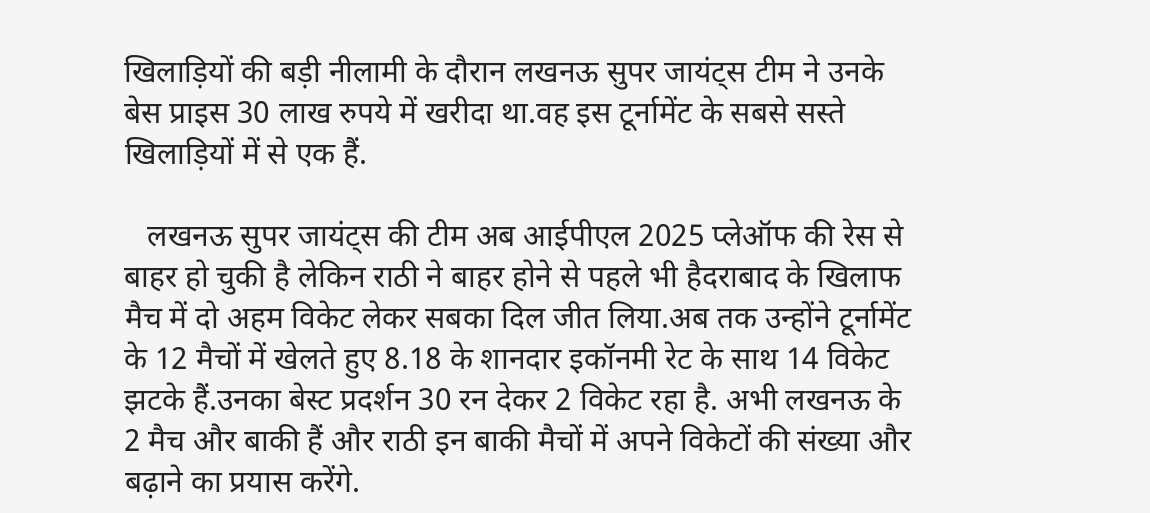खिलाड़ियों की बड़ी नीलामी के दौरान लखनऊ सुपर जायंट्स टीम ने उनके बेस प्राइस 30 लाख रुपये में खरीदा था.वह इस टूर्नामेंट के सबसे सस्ते खिलाड़ियों में से एक हैं.

   लखनऊ सुपर जायंट्स की टीम अब आईपीएल 2025 प्लेऑफ की रेस से बाहर हो चुकी है लेकिन राठी ने बाहर होने से पहले भी हैदराबाद के खिलाफ मैच में दो अहम विकेट लेकर सबका दिल जीत लिया.अब तक उन्होंने टूर्नामेंट के 12 मैचों में खेलते हुए 8.18 के शानदार इकॉनमी रेट के साथ 14 विकेट झटके हैं.उनका बेस्ट प्रदर्शन 30 रन देकर 2 विकेट रहा है. अभी लखनऊ के 2 मैच और बाकी हैं और राठी इन बाकी मैचों में अपने विकेटों की संख्या और बढ़ाने का प्रयास करेंगे.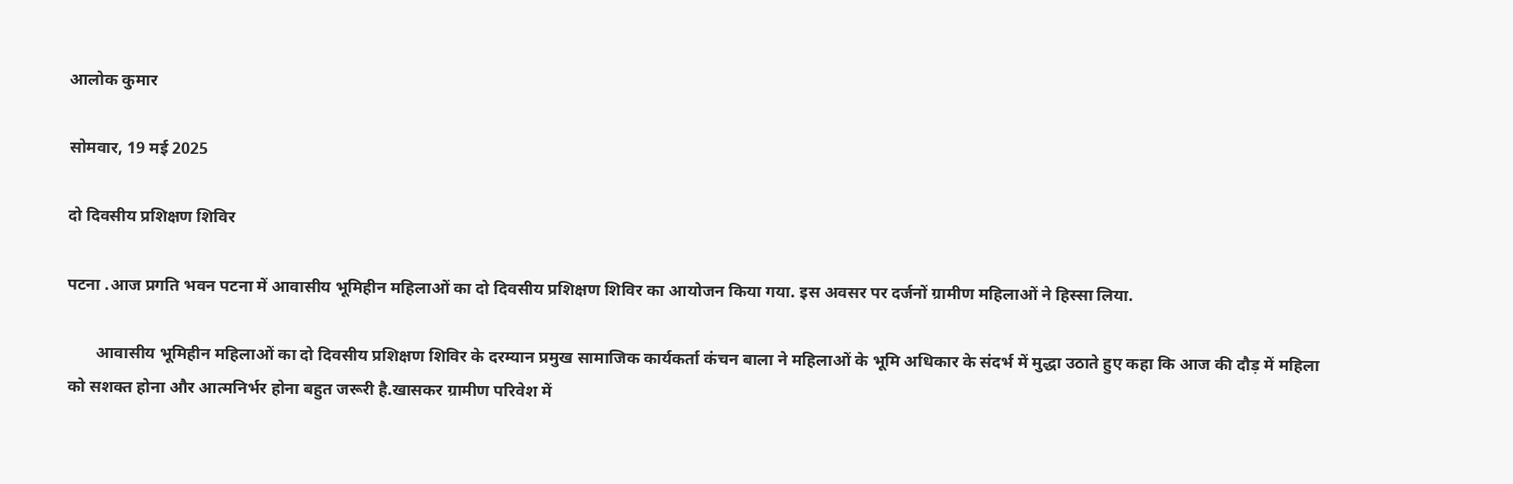आलोक कुमार

सोमवार, 19 मई 2025

दो दिवसीय प्रशिक्षण शिविर

पटना .आज प्रगति भवन पटना में आवासीय भूमिहीन महिलाओं का दो दिवसीय प्रशिक्षण शिविर का आयोजन किया गया. इस अवसर पर दर्जनों ग्रामीण महिलाओं ने हिस्सा लिया.

       आवासीय भूमिहीन महिलाओं का दो दिवसीय प्रशिक्षण शिविर के दरम्यान प्रमुख सामाजिक कार्यकर्ता कंचन बाला ने महिलाओं के भूमि अधिकार के संदर्भ में मुद्धा उठाते हुए कहा कि आज की दौड़ में महिला को सशक्त होना और आत्मनिर्भर होना बहुत जरूरी है.खासकर ग्रामीण परिवेश में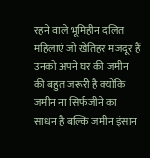रहने वाले भूमिहीन दलित महिलाएं जो खेतिहर मजदूर हैं उनको अपने घर की जमीन की बहुत जरूरी है क्योंकि जमीन ना सिर्फजीने का साधन है बल्कि जमीन इंसान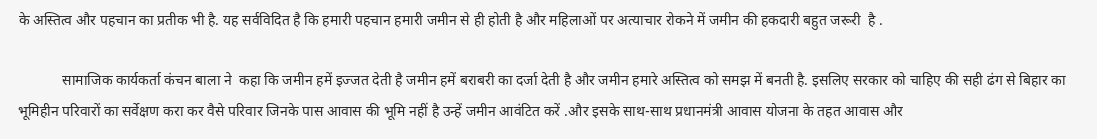के अस्तित्व और पहचान का प्रतीक भी है. यह सर्वविदित है कि हमारी पहचान हमारी जमीन से ही होती है और महिलाओं पर अत्याचार रोकने में जमीन की हकदारी बहुत जरूरी  है .

            सामाजिक कार्यकर्ता कंचन बाला ने  कहा कि जमीन हमें इज्जत देती है जमीन हमें बराबरी का दर्जा देती है और जमीन हमारे अस्तित्व को समझ में बनती है. इसलिए सरकार को चाहिए की सही ढंग से बिहार का भूमिहीन परिवारों का सर्वेक्षण करा कर वैसे परिवार जिनके पास आवास की भूमि नहीं है उन्हें जमीन आवंटित करें .और इसके साथ-साथ प्रधानमंत्री आवास योजना के तहत आवास और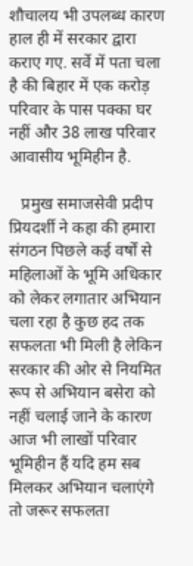शौचालय भी उपलब्ध कारण हाल ही में सरकार द्वारा कराए गए. सर्वे में पता चला है की बिहार में एक करोड़ परिवार के पास पक्का घर नहीं और 38 लाख परिवार आवासीय भूमिहीन है.

   प्रमुख समाजसेवी प्रदीप प्रियदर्शी ने कहा की हमारा संगठन पिछले कई वर्षों से महिलाओं के भूमि अधिकार को लेकर लगातार अभियान चला रहा है कुछ हद तक सफलता भी मिली है लेकिन सरकार की ओर से नियमित रूप से अभियान बसेरा को नहीं चलाई जाने के कारण आज भी लाखों परिवार भूमिहीन हैं यदि हम सब मिलकर अभियान चलाएंगे तो जरूर सफलता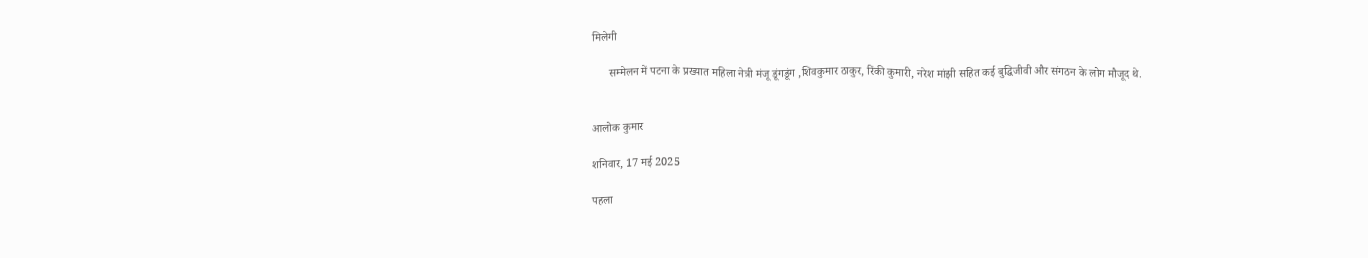मिलेगी

      सम्मेलन में पटना के प्रख्यात महिला नेत्री मंजू डूंगडूंग ,शिवकुमार ठाकुर, रिंकी कुमारी, नरेश मांझी सहित कई बुद्धिजीवी और संगठन के लोग मौजूद थे.


आलोक कुमार

शनिवार, 17 मई 2025

पहला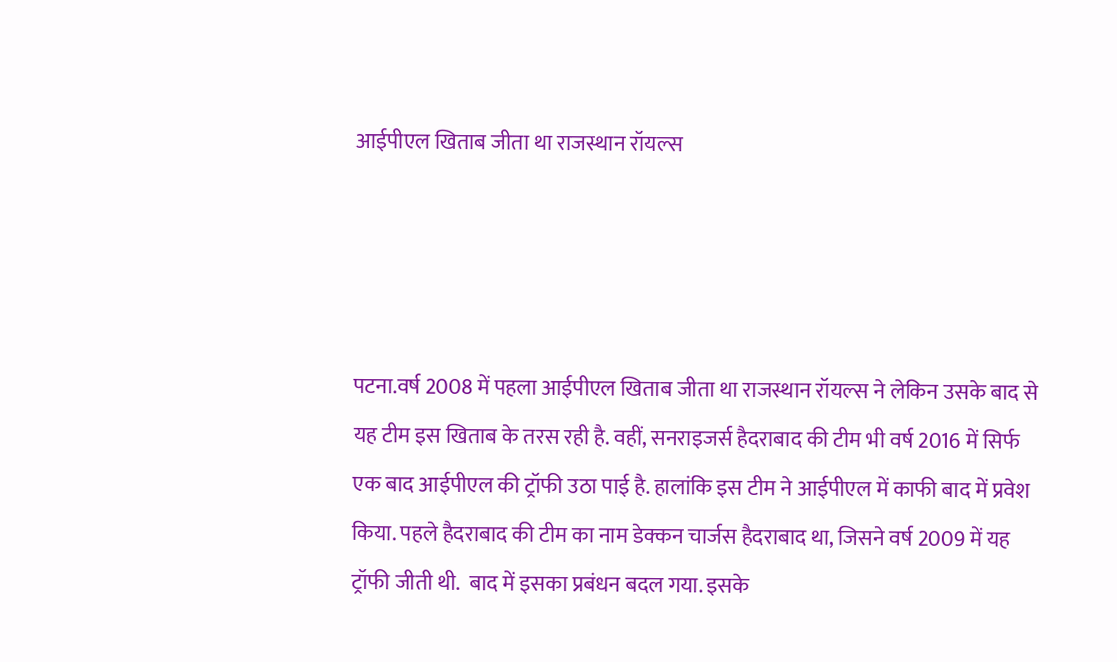आईपीएल खिताब जीता था राजस्थान रॉयल्स




पटना.वर्ष 2008 में पहला आईपीएल खिताब जीता था राजस्थान रॉयल्स ने लेकिन उसके बाद से यह टीम इस खिताब के तरस रही है. वहीं, सनराइजर्स हैदराबाद की टीम भी वर्ष 2016 में सिर्फ एक बाद आईपीएल की ट्रॉफी उठा पाई है. हालांकि इस टीम ने आईपीएल में काफी बाद में प्रवेश किया. पहले हैदराबाद की टीम का नाम डेक्कन चार्जस हैदराबाद था, जिसने वर्ष 2009 में यह ट्रॉफी जीती थी.  बाद में इसका प्रबंधन बदल गया. इसके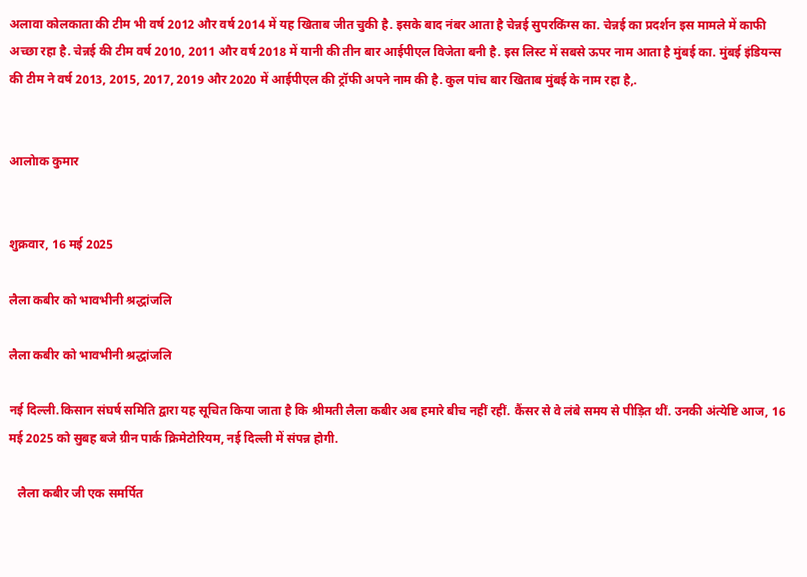अलावा कोलकाता की टीम भी वर्ष 2012 और वर्ष 2014 में यह खिताब जीत चुकी है. इसके बाद नंबर आता है चेन्नई सुपरकिंग्स का. चेन्नई का प्रदर्शन इस मामले में काफी अच्छा रहा है. चेन्नई की टीम वर्ष 2010, 2011 और वर्ष 2018 में यानी की तीन बार आईपीएल विजेता बनी है. इस लिस्ट में सबसे ऊपर नाम आता है मुंबई का. मुंबई इंडियन्स की टीम ने वर्ष 2013, 2015, 2017, 2019 और 2020 में आईपीएल की ट्रॉफी अपने नाम की है. कुल पांच बार खिताब मुंबई के नाम रहा है,.


आलोाक कुमार


शुक्रवार, 16 मई 2025

लैला कबीर को भावभीनी श्रद्धांजलि

लैला कबीर को भावभीनी श्रद्धांजलि

नई दिल्ली.किसान संघर्ष समिति द्वारा यह सूचित किया जाता है कि श्रीमती लैला कबीर अब हमारे बीच नहीं रहीं. कैंसर से वे लंबे समय से पीड़ित थीं. उनकी अंत्येष्टि आज, 16 मई 2025 को सुबह बजे ग्रीन पार्क क्रिमेटोरियम, नई दिल्ली में संपन्न होगी.

   लैला कबीर जी एक समर्पित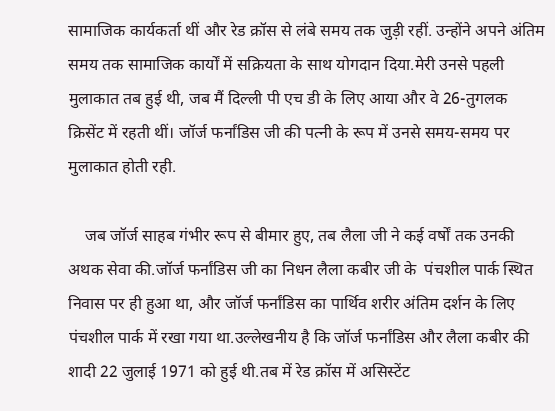सामाजिक कार्यकर्ता थीं और रेड क्रॉस से लंबे समय तक जुड़ी रहीं. उन्होंने अपने अंतिम समय तक सामाजिक कार्यों में सक्रियता के साथ योगदान दिया.मेरी उनसे पहली मुलाकात तब हुई थी, जब मैं दिल्ली पी एच डी के लिए आया और वे 26-तुगलक क्रिसेंट में रहती थीं। जॉर्ज फर्नांडिस जी की पत्नी के रूप में उनसे समय-समय पर मुलाकात होती रही.

    जब जॉर्ज साहब गंभीर रूप से बीमार हुए, तब लैला जी ने कई वर्षों तक उनकी अथक सेवा की.जॉर्ज फर्नांडिस जी का निधन लैला कबीर जी के  पंचशील पार्क स्थित निवास पर ही हुआ था, और जॉर्ज फर्नांडिस का पार्थिव शरीर अंतिम दर्शन के लिए पंचशील पार्क में रखा गया था.उल्लेखनीय है कि जॉर्ज फर्नांडिस और लैला कबीर की शादी 22 जुलाई 1971 को हुई थी.तब में रेड क्रॉस में असिस्टेंट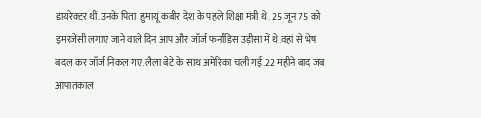डायरेक्टर थीं.उनके पिता  हुमायूं कबीर देश के पहले शिक्षा मंत्री थे. 25 जून 75 को इमरजेंसी लगाए जाने वाले दिन आप और जॉर्ज फर्नांडिस उड़ीसा में थे.वहां से भेष बदल कर जॉर्ज निकल गए.लैला बेटे के साथ अमेरिका चली गई.22 महीने बाद जब आपातकाल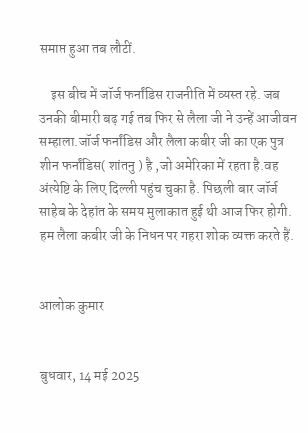समाप्त हुआ तब लौटीं.

    इस बीच में जॉर्ज फर्नांडिस राजनीति में व्यस्त रहे. जब उनकी बीमारी बढ़ गई तब फिर से लैला जी ने उन्हें आजीवन सम्हाला.जॉर्ज फर्नांडिस और लैला कबीर जी का एक पुत्र शीन फर्नांडिस( शांतनु ) है ,जो अमेरिका में रहता है.वह अंत्येष्टि के लिए दिल्ली पहुंच चुका है. पिछली बार जॉर्ज साहेब के देहांत के समय मुलाकात हुई थी आज फिर होगी. हम लैला कबीर जी के निधन पर गहरा शोक व्यक्त करते हैं.


आलोक कुमार


बुधवार, 14 मई 2025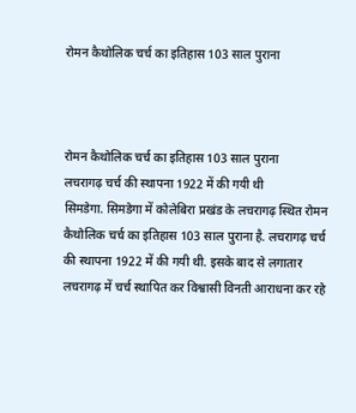रोमन कैथोलिक चर्च का इतिहास 103 साल पुराना



रोमन कैथोलिक चर्च का इतिहास 103 साल पुराना
लचरागढ़ चर्च की स्थापना 1922 में की गयी थी
सिमडेगा. सिमडेगा में कोलेबिरा प्रखंड के लचरागढ़ स्थित रोमन कैथोलिक चर्च का इतिहास 103 साल पुराना है. लचरागढ़ चर्च की स्थापना 1922 में की गयी थी. इसके बाद से लगातार लचरागढ़ में चर्च स्थापित कर विश्वासी विनती आराधना कर रहे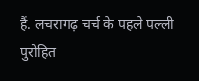हैं. लचरागढ़ चर्च के पहले पल्ली पुरोहित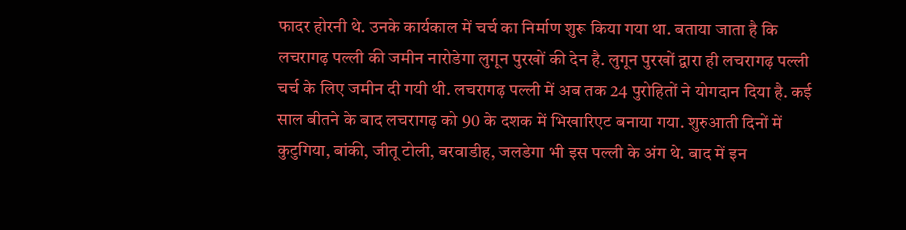फादर होरनी थे. उनके कार्यकाल में चर्च का निर्माण शुरू किया गया था. बताया जाता है कि लचरागढ़ पल्ली की जमीन नारोडेगा लुगून पुरखों की देन है. लुगून पुरखों द्वारा ही लचरागढ़ पल्ली चर्च के लिए जमीन दी गयी थी. लचरागढ़ पल्ली में अब तक 24 पुरोहितों ने योगदान दिया है. कई साल बीतने के बाद लचरागढ़ को 90 के दशक में भिखारिएट बनाया गया. शुरुआती दिनों में कुटुगिया, बांकी, जीतू टोली, बरवाडीह, जलडेगा भी इस पल्ली के अंग थे. बाद में इन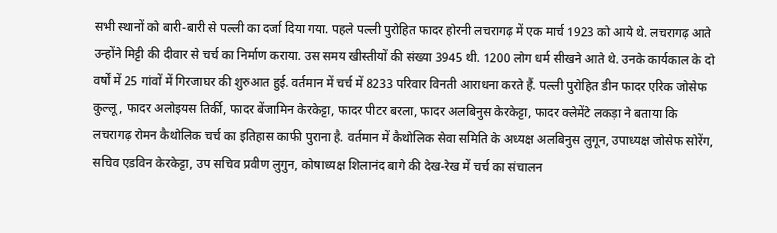सभी स्थानों को बारी-बारी से पल्ली का दर्जा दिया गया. पहले पल्ली पुरोहित फादर होरनी लचरागढ़ में एक मार्च 1923 को आये थे. लचरागढ़ आते उन्होंने मिट्टी की दीवार से चर्च का निर्माण कराया. उस समय खीस्तीयों की संख्या 3945 थी. 1200 लोग धर्म सीखने आते थे. उनके कार्यकाल के दो वर्षों में 25 गांवों में गिरजाघर की शुरुआत हुई. वर्तमान में चर्च में 8233 परिवार विनती आराधना करते हैं. पल्ली पुरोहित डीन फादर एरिक जोसेफ कुल्लू , फादर अलोइयस तिर्की, फादर बेंजामिन केरकेट्टा, फादर पीटर बरला, फादर अलबिनुस केरकेट्टा, फादर क्लेमेंटे लकड़ा ने बताया कि लचरागढ़ रोमन कैथोलिक चर्च का इतिहास काफी पुराना है. वर्तमान में कैथोलिक सेवा समिति के अध्यक्ष अलबिनुस लुगून, उपाध्यक्ष जोसेफ सोरेंग, सचिव एडविन केरकेट्टा, उप सचिव प्रवीण लुगुन, कोषाध्यक्ष शिलानंद बागे की देख-रेख में चर्च का संचालन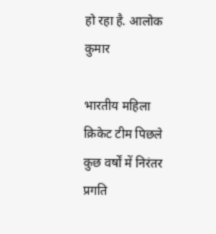हो रहा है. आलोक कुमार

भारतीय महिला क्रिकेट टीम पिछले कुछ वर्षों में निरंतर प्रगति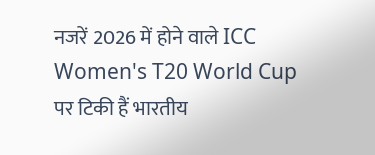नजरें 2026 में होने वाले ICC Women's T20 World Cup पर टिकी हैं भारतीय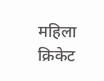महिला क्रिकेट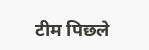टीम पिछले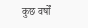कुछ वर्षों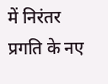में निरंतर प्रगति के नए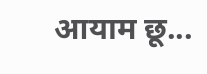आयाम छू...